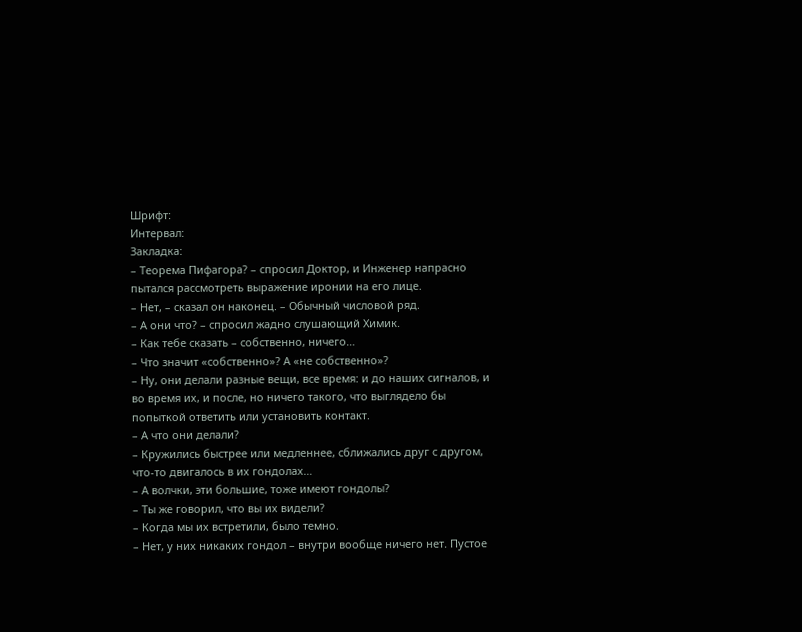Шрифт:
Интервал:
Закладка:
– Теорема Пифагора? – спросил Доктор, и Инженер напрасно пытался рассмотреть выражение иронии на его лице.
– Нет, – сказал он наконец. – Обычный числовой ряд.
– А они что? – спросил жадно слушающий Химик.
– Как тебе сказать – собственно, ничего…
– Что значит «собственно»? А «не собственно»?
– Ну, они делали разные вещи, все время: и до наших сигналов, и во время их, и после, но ничего такого, что выглядело бы попыткой ответить или установить контакт.
– А что они делали?
– Кружились быстрее или медленнее, сближались друг с другом, что-то двигалось в их гондолах…
– А волчки, эти большие, тоже имеют гондолы?
– Ты же говорил, что вы их видели?
– Когда мы их встретили, было темно.
– Нет, у них никаких гондол – внутри вообще ничего нет. Пустое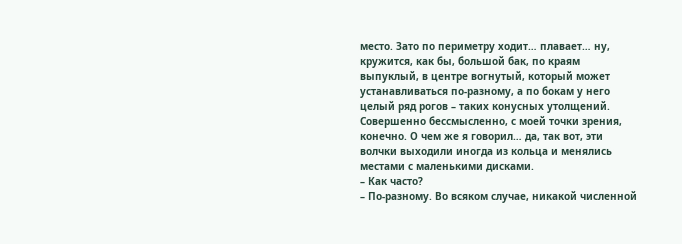место. Зато по периметру ходит… плавает… ну, кружится, как бы, большой бак, по краям выпуклый, в центре вогнутый, который может устанавливаться по-разному, а по бокам у него целый ряд рогов – таких конусных утолщений. Совершенно бессмысленно, с моей точки зрения, конечно. О чем же я говорил… да, так вот, эти волчки выходили иногда из кольца и менялись местами с маленькими дисками.
– Как часто?
– По-разному. Во всяком случае, никакой численной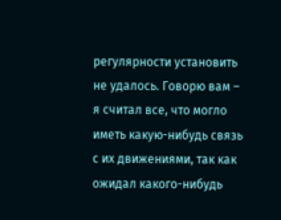регулярности установить не удалось. Говорю вам – я считал все, что могло иметь какую-нибудь связь с их движениями, так как ожидал какого-нибудь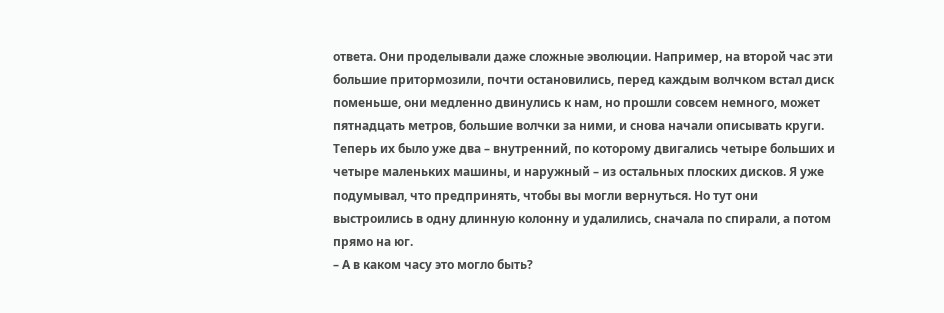ответа. Они проделывали даже сложные эволюции. Например, на второй час эти большие притормозили, почти остановились, перед каждым волчком встал диск поменьше, они медленно двинулись к нам, но прошли совсем немного, может пятнадцать метров, большие волчки за ними, и снова начали описывать круги. Теперь их было уже два – внутренний, по которому двигались четыре больших и четыре маленьких машины, и наружный – из остальных плоских дисков. Я уже подумывал, что предпринять, чтобы вы могли вернуться. Но тут они выстроились в одну длинную колонну и удалились, сначала по спирали, а потом прямо на юг.
– А в каком часу это могло быть?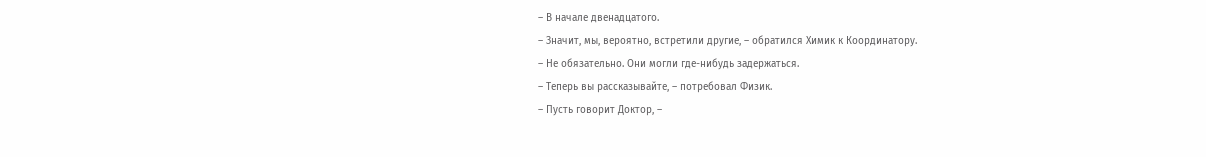– В начале двенадцатого.
– Значит, мы, вероятно, встретили другие, – обратился Химик к Координатору.
– Не обязательно. Они могли где-нибудь задержаться.
– Теперь вы рассказывайте, – потребовал Физик.
– Пусть говорит Доктор, –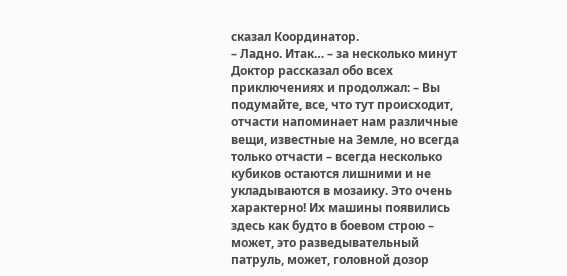сказал Координатор.
– Ладно. Итак… – за несколько минут Доктор рассказал обо всех приключениях и продолжал: – Вы подумайте, все, что тут происходит, отчасти напоминает нам различные вещи, известные на Земле, но всегда только отчасти – всегда несколько кубиков остаются лишними и не укладываются в мозаику. Это очень характерно! Их машины появились здесь как будто в боевом строю – может, это разведывательный патруль, может, головной дозор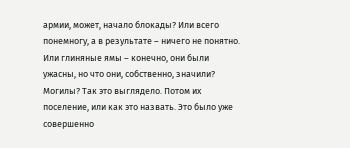армии, может, начало блокады? Или всего понемногу, а в результате – ничего не понятно. Или глиняные ямы – конечно, они были ужасны, но что они, собственно, значили? Могилы? Так это выглядело. Потом их поселение, или как это назвать. Это было уже совершенно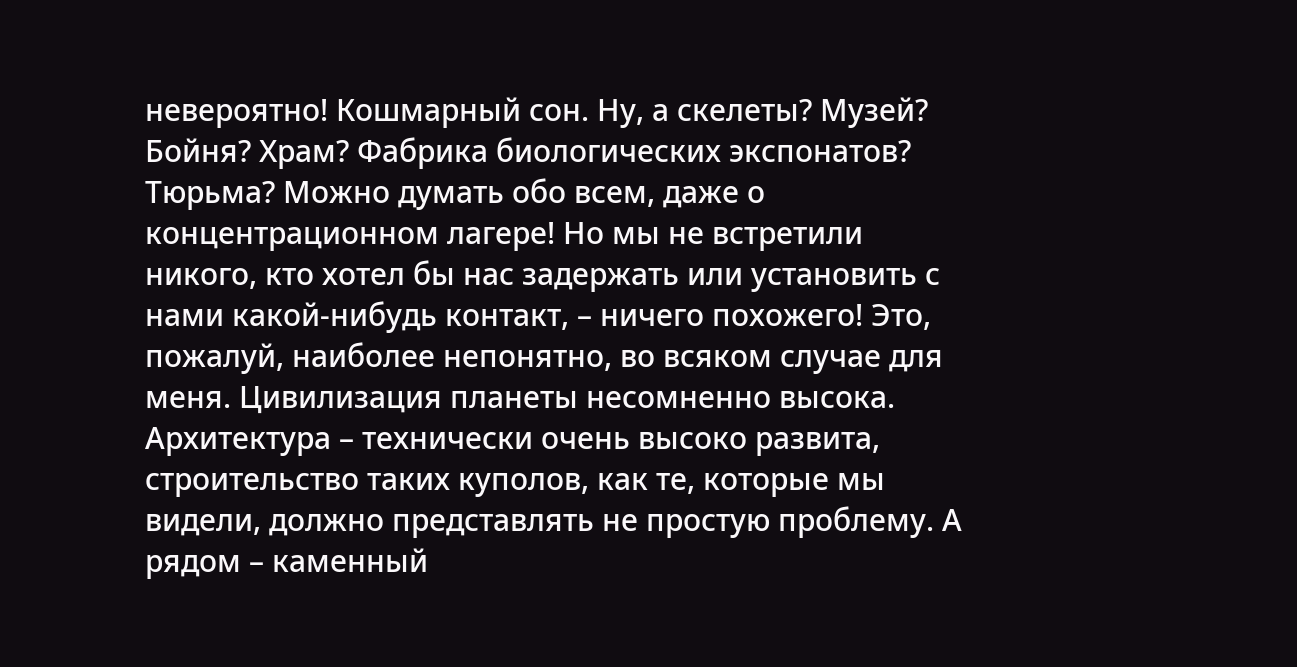невероятно! Кошмарный сон. Ну, а скелеты? Музей? Бойня? Храм? Фабрика биологических экспонатов? Тюрьма? Можно думать обо всем, даже о концентрационном лагере! Но мы не встретили никого, кто хотел бы нас задержать или установить с нами какой-нибудь контакт, – ничего похожего! Это, пожалуй, наиболее непонятно, во всяком случае для меня. Цивилизация планеты несомненно высока. Архитектура – технически очень высоко развита, строительство таких куполов, как те, которые мы видели, должно представлять не простую проблему. А рядом – каменный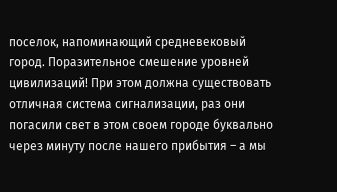поселок, напоминающий средневековый город. Поразительное смешение уровней цивилизаций! При этом должна существовать отличная система сигнализации, раз они погасили свет в этом своем городе буквально через минуту после нашего прибытия – а мы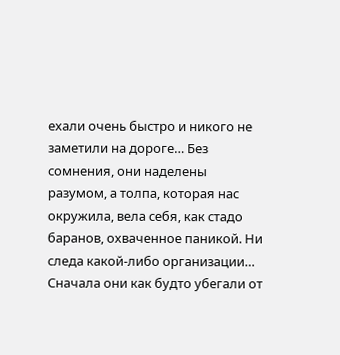ехали очень быстро и никого не заметили на дороге… Без сомнения, они наделены разумом, а толпа, которая нас окружила, вела себя, как стадо баранов, охваченное паникой. Ни следа какой-либо организации… Сначала они как будто убегали от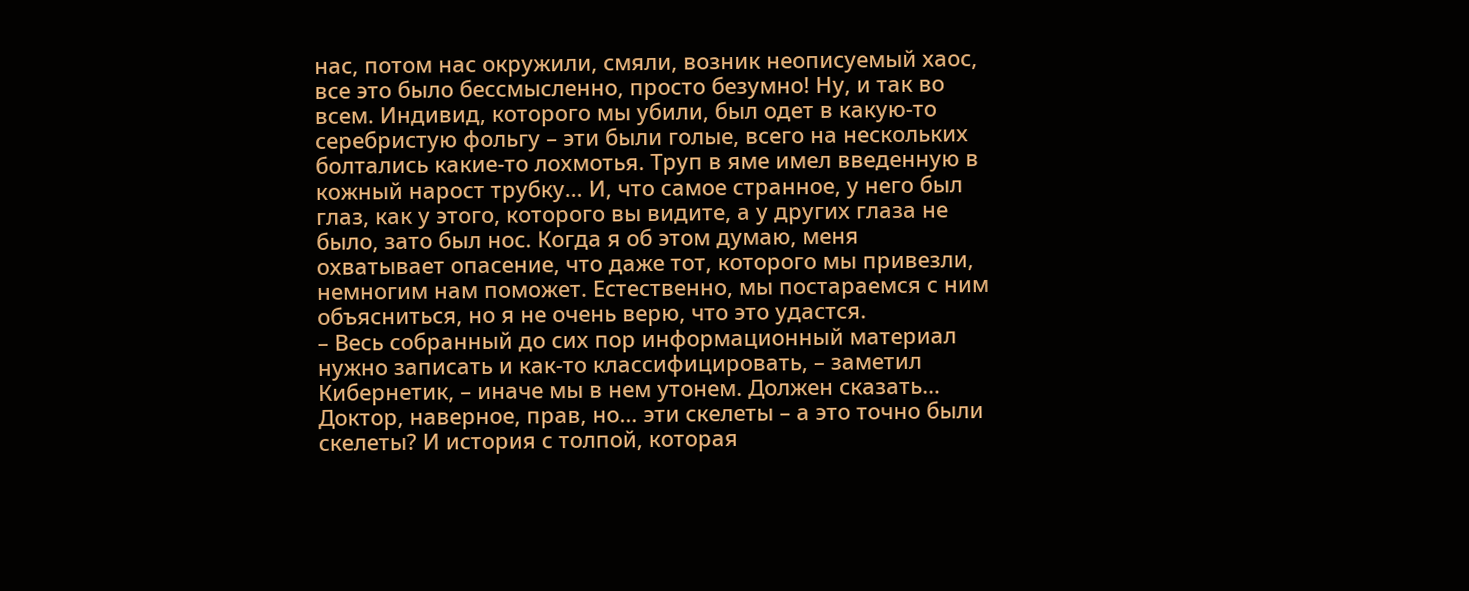нас, потом нас окружили, смяли, возник неописуемый хаос, все это было бессмысленно, просто безумно! Ну, и так во всем. Индивид, которого мы убили, был одет в какую-то серебристую фольгу – эти были голые, всего на нескольких болтались какие-то лохмотья. Труп в яме имел введенную в кожный нарост трубку… И, что самое странное, у него был глаз, как у этого, которого вы видите, а у других глаза не было, зато был нос. Когда я об этом думаю, меня охватывает опасение, что даже тот, которого мы привезли, немногим нам поможет. Естественно, мы постараемся с ним объясниться, но я не очень верю, что это удастся.
– Весь собранный до сих пор информационный материал нужно записать и как-то классифицировать, – заметил Кибернетик, – иначе мы в нем утонем. Должен сказать… Доктор, наверное, прав, но… эти скелеты – а это точно были скелеты? И история с толпой, которая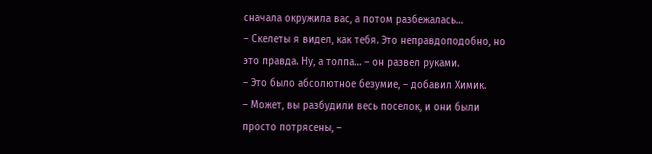сначала окружила вас, а потом разбежалась…
– Скелеты я видел, как тебя. Это неправдоподобно, но это правда. Ну, а толпа… – он развел руками.
– Это было абсолютное безумие, – добавил Химик.
– Может, вы разбудили весь поселок, и они были просто потрясены, –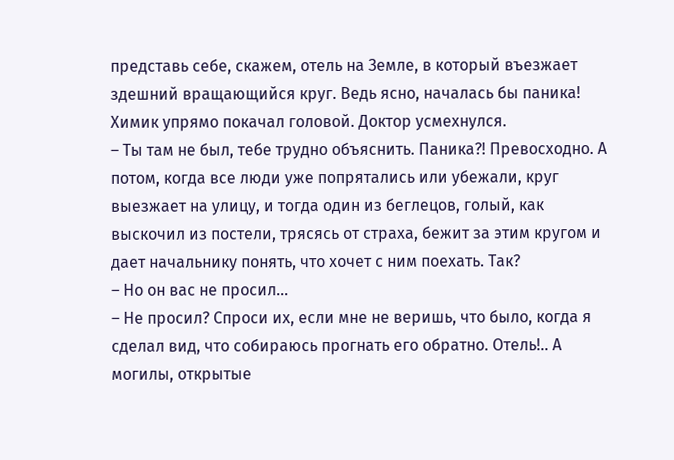представь себе, скажем, отель на Земле, в который въезжает здешний вращающийся круг. Ведь ясно, началась бы паника!
Химик упрямо покачал головой. Доктор усмехнулся.
– Ты там не был, тебе трудно объяснить. Паника?! Превосходно. А потом, когда все люди уже попрятались или убежали, круг выезжает на улицу, и тогда один из беглецов, голый, как выскочил из постели, трясясь от страха, бежит за этим кругом и дает начальнику понять, что хочет с ним поехать. Так?
– Но он вас не просил…
– Не просил? Спроси их, если мне не веришь, что было, когда я сделал вид, что собираюсь прогнать его обратно. Отель!.. А могилы, открытые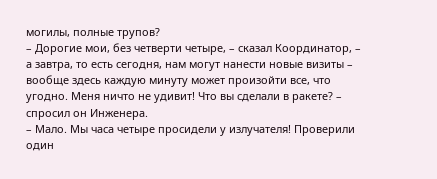могилы, полные трупов?
– Дорогие мои, без четверти четыре, – сказал Координатор, – а завтра, то есть сегодня, нам могут нанести новые визиты – вообще здесь каждую минуту может произойти все, что угодно. Меня ничто не удивит! Что вы сделали в ракете? – спросил он Инженера.
– Мало. Мы часа четыре просидели у излучателя! Проверили один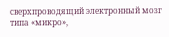сверхпроводящий электронный мозг типа «микро»,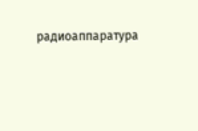радиоаппаратура